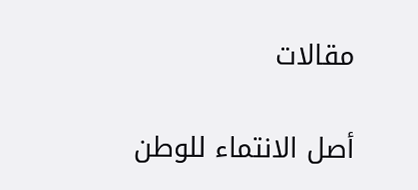مقالات

أصل الانتماء للوطن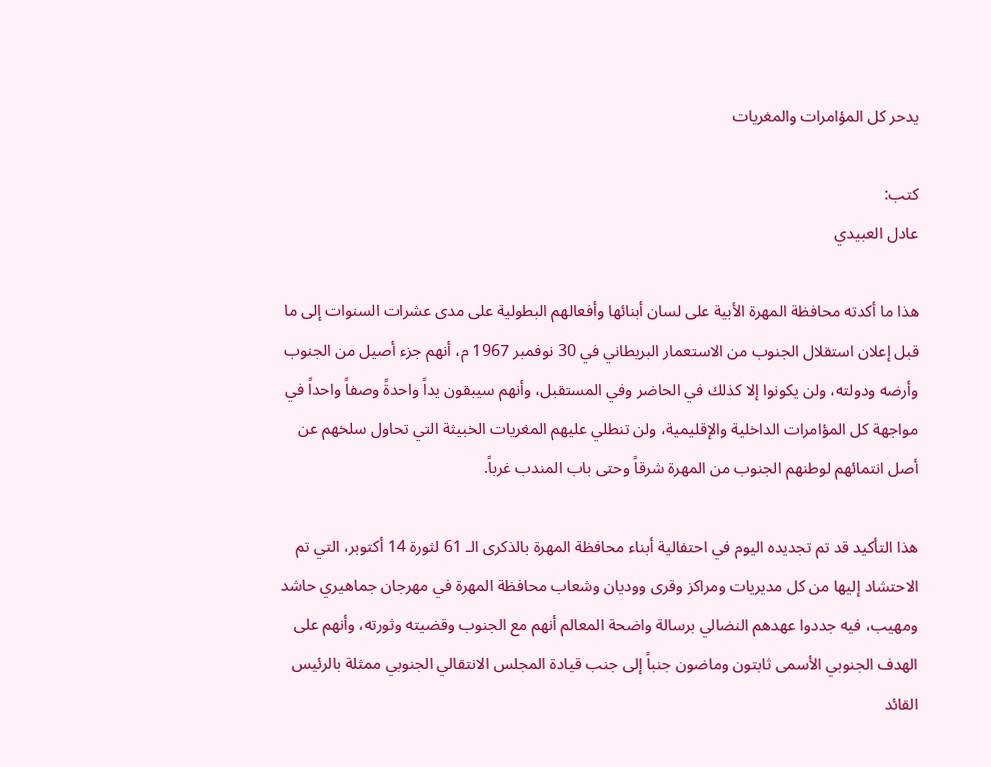يدحر كل المؤامرات والمغريات

كتب:
عادل العبيدي

هذا ما أكدته محافظة المهرة الأبية على لسان أبنائها وأفعالهم البطولية على مدى عشرات السنوات إلى ما قبل إعلان استقلال الجنوب من الاستعمار البريطاني في 30 نوفمبر 1967 م، أنهم جزء أصيل من الجنوب وأرضه ودولته، ولن يكونوا إلا كذلك في الحاضر وفي المستقبل، وأنهم سيبقون يداً واحدةً وصفاً واحداً في مواجهة كل المؤامرات الداخلية والإقليمية، ولن تنطلي عليهم المغريات الخبيثة التي تحاول سلخهم عن أصل انتمائهم لوطنهم الجنوب من المهرة شرقاً وحتى باب المندب غرباً.

هذا التأكيد قد تم تجديده اليوم في احتفالية أبناء محافظة المهرة بالذكرى الـ 61 لثورة 14 أكتوبر، التي تم الاحتشاد إليها من كل مديريات ومراكز وقرى ووديان وشعاب محافظة المهرة في مهرجان جماهيري حاشد ومهيب، فيه جددوا عهدهم النضالي برسالة واضحة المعالم أنهم مع الجنوب وقضيته وثورته، وأنهم على الهدف الجنوبي الأسمى ثابتون وماضون جنباً إلى جنب قيادة المجلس الانتقالي الجنوبي ممثلة بالرئيس القائد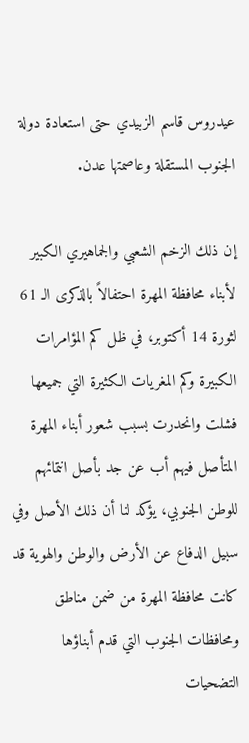عيدروس قاسم الزبيدي حتى استعادة دولة الجنوب المستقلة وعاصمتها عدن.

إن ذلك الزخم الشعبي والجماهيري الكبير لأبناء محافظة المهرة احتفالاً بالذكرى الـ 61 لثورة 14 أكتوبر، في ظل كم المؤامرات الكبيرة وكم المغريات الكثيرة التي جميعها فشلت وانحدرت بسبب شعور أبناء المهرة المتأصل فيهم أب عن جد بأصل انتمائهم للوطن الجنوبي، يؤكد لنا أن ذلك الأصل وفي سبيل الدفاع عن الأرض والوطن والهوية قد كانت محافظة المهرة من ضمن مناطق ومحافظات الجنوب التي قدم أبناؤها التضحيات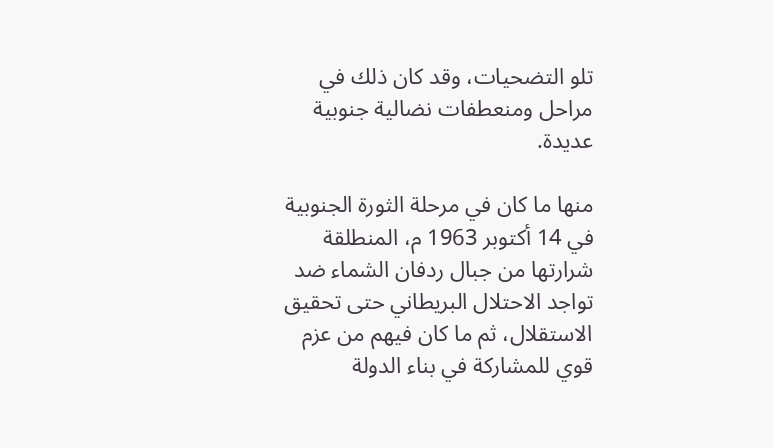تلو التضحيات، وقد كان ذلك في مراحل ومنعطفات نضالية جنوبية عديدة.

منها ما كان في مرحلة الثورة الجنوبية في 14 أكتوبر 1963 م، المنطلقة شرارتها من جبال ردفان الشماء ضد تواجد الاحتلال البريطاني حتى تحقيق الاستقلال، ثم ما كان فيهم من عزم قوي للمشاركة في بناء الدولة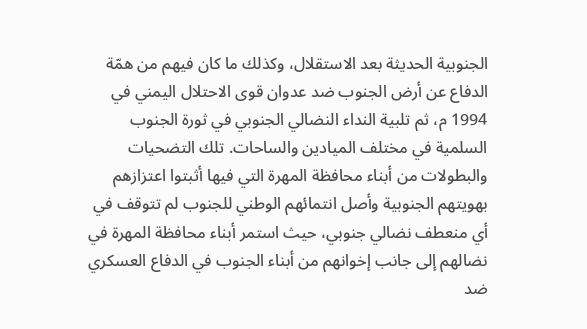الجنوبية الحديثة بعد الاستقلال، وكذلك ما كان فيهم من همّة الدفاع عن أرض الجنوب ضد عدوان قوى الاحتلال اليمني في 1994 م، ثم تلبية النداء النضالي الجنوبي في ثورة الجنوب السلمية في مختلف الميادين والساحات. تلك التضحيات والبطولات من أبناء محافظة المهرة التي فيها أثبتوا اعتزازهم بهويتهم الجنوبية وأصل انتمائهم الوطني للجنوب لم تتوقف في أي منعطف نضالي جنوبي، حيث استمر أبناء محافظة المهرة في نضالهم إلى جانب إخوانهم من أبناء الجنوب في الدفاع العسكري ضد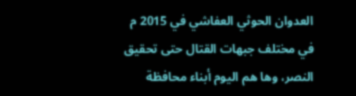العدوان الحوثي العفاشي في 2015 م في مختلف جبهات القتال حتى تحقيق النصر، وها هم اليوم أبناء محافظة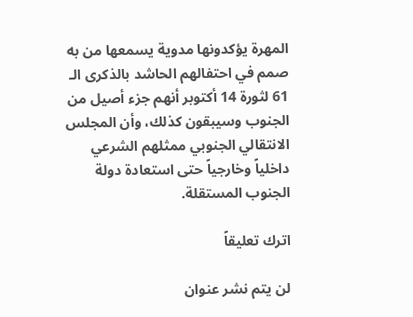المهرة يؤكدونها مدوية يسمعها من به صمم في احتفالهم الحاشد بالذكرى الـ 61 لثورة 14 أكتوبر أنهم جزء أصيل من الجنوب وسيبقون كذلك، وأن المجلس الانتقالي الجنوبي ممثلهم الشرعي داخلياً وخارجياً حتى استعادة دولة الجنوب المستقلة.

اترك تعليقاً

لن يتم نشر عنوان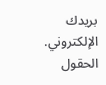بريدك الإلكتروني. الحقول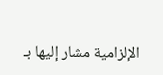الإلزامية مشار إليها بـ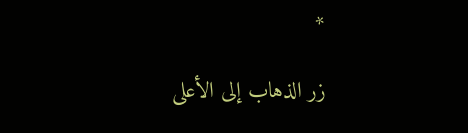*

زر الذهاب إلى الأعلى